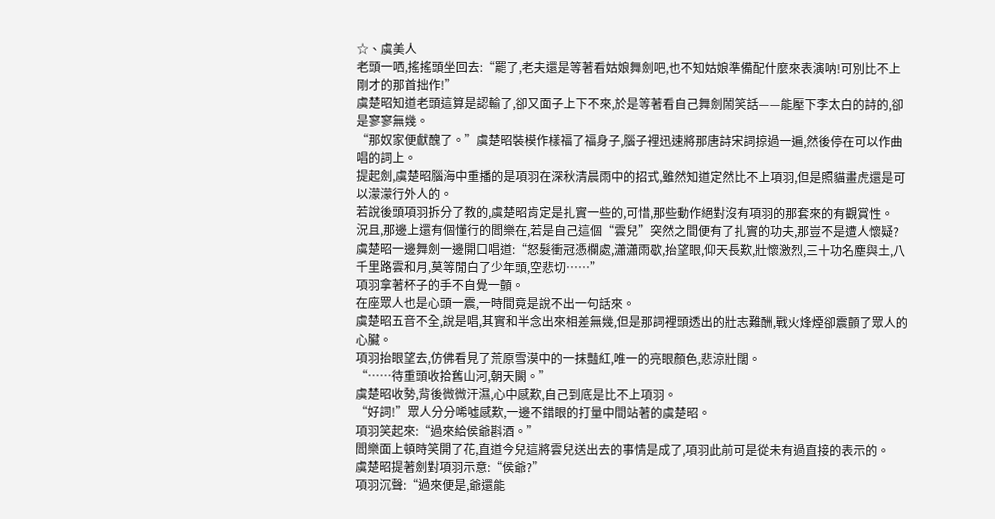☆、虞美人
老頭一哂,搖搖頭坐回去:“罷了,老夫還是等著看姑娘舞劍吧,也不知姑娘準備配什麼來表演呐!可別比不上剛才的那首拙作!”
虞楚昭知道老頭這算是認輸了,卻又面子上下不來,於是等著看自己舞劍鬧笑話——能壓下李太白的詩的,卻是寥寥無幾。
“那奴家便獻醜了。”虞楚昭裝模作樣福了福身子,腦子裡迅速將那唐詩宋詞掠過一遍,然後停在可以作曲唱的詞上。
提起劍,虞楚昭腦海中重播的是項羽在深秋清晨雨中的招式,雖然知道定然比不上項羽,但是照貓畫虎還是可以濛濛行外人的。
若說後頭項羽拆分了教的,虞楚昭肯定是扎實一些的,可惜,那些動作絕對沒有項羽的那套來的有觀賞性。
況且,那邊上還有個懂行的閻樂在,若是自己這個“雲兒”突然之間便有了扎實的功夫,那豈不是遭人懷疑?
虞楚昭一邊舞劍一邊開口唱道:“怒髮衝冠憑欄處,瀟瀟雨歇,抬望眼,仰天長歎,壯懷激烈,三十功名塵與土,八千里路雲和月,莫等閒白了少年頭,空悲切……”
項羽拿著杯子的手不自覺一顫。
在座眾人也是心頭一震,一時間竟是說不出一句話來。
虞楚昭五音不全,說是唱,其實和半念出來相差無幾,但是那詞裡頭透出的壯志難酬,戰火烽煙卻震顫了眾人的心臟。
項羽抬眼望去,仿佛看見了荒原雪漠中的一抹豔紅,唯一的亮眼顏色,悲涼壯闊。
“……待重頭收拾舊山河,朝天闕。”
虞楚昭收勢,背後微微汗濕,心中感歎,自己到底是比不上項羽。
“好詞!”眾人分分唏噓感歎,一邊不錯眼的打量中間站著的虞楚昭。
項羽笑起來:“過來給侯爺斟酒。”
閻樂面上頓時笑開了花,直道今兒這將雲兒送出去的事情是成了,項羽此前可是從未有過直接的表示的。
虞楚昭提著劍對項羽示意:“侯爺?”
項羽沉聲:“過來便是,爺還能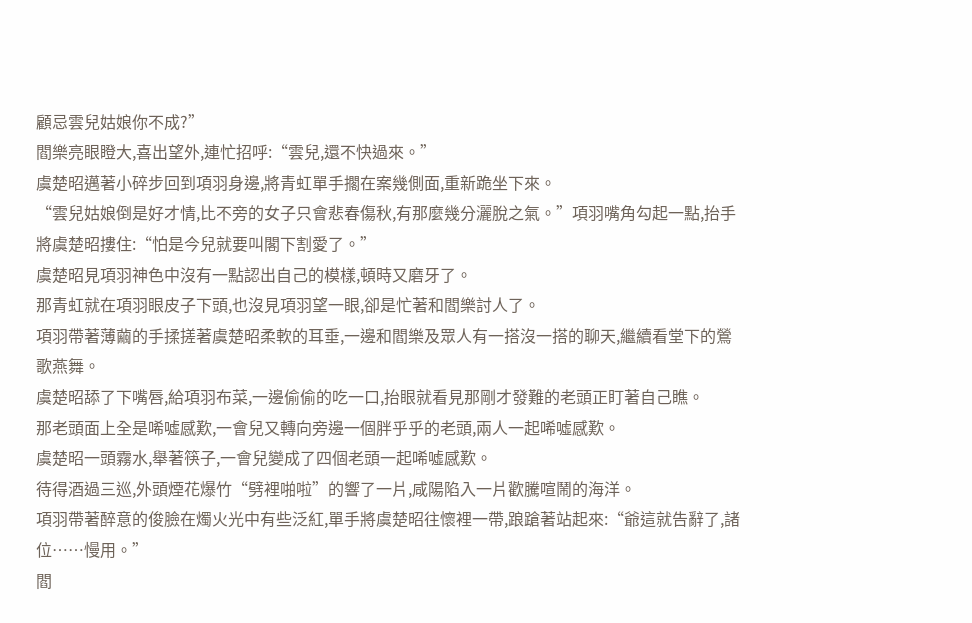顧忌雲兒姑娘你不成?”
閻樂亮眼瞪大,喜出望外,連忙招呼:“雲兒,還不快過來。”
虞楚昭邁著小碎步回到項羽身邊,將青虹單手擱在案幾側面,重新跪坐下來。
“雲兒姑娘倒是好才情,比不旁的女子只會悲春傷秋,有那麼幾分灑脫之氣。”項羽嘴角勾起一點,抬手將虞楚昭摟住:“怕是今兒就要叫閣下割愛了。”
虞楚昭見項羽神色中沒有一點認出自己的模樣,頓時又磨牙了。
那青虹就在項羽眼皮子下頭,也沒見項羽望一眼,卻是忙著和閻樂討人了。
項羽帶著薄繭的手揉搓著虞楚昭柔軟的耳垂,一邊和閻樂及眾人有一搭沒一搭的聊天,繼續看堂下的鶯歌燕舞。
虞楚昭舔了下嘴唇,給項羽布菜,一邊偷偷的吃一口,抬眼就看見那剛才發難的老頭正盯著自己瞧。
那老頭面上全是唏噓感歎,一會兒又轉向旁邊一個胖乎乎的老頭,兩人一起唏噓感歎。
虞楚昭一頭霧水,舉著筷子,一會兒變成了四個老頭一起唏噓感歎。
待得酒過三巡,外頭煙花爆竹“劈裡啪啦”的響了一片,咸陽陷入一片歡騰喧鬧的海洋。
項羽帶著醉意的俊臉在燭火光中有些泛紅,單手將虞楚昭往懷裡一帶,踉蹌著站起來:“爺這就告辭了,諸位……慢用。”
閻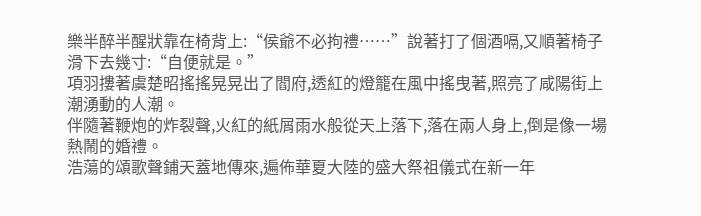樂半醉半醒狀靠在椅背上:“侯爺不必拘禮……”說著打了個酒嗝,又順著椅子滑下去幾寸:“自便就是。”
項羽摟著虞楚昭搖搖晃晃出了閻府,透紅的燈籠在風中搖曳著,照亮了咸陽街上潮湧動的人潮。
伴隨著鞭炮的炸裂聲,火紅的紙屑雨水般從天上落下,落在兩人身上,倒是像一場熱鬧的婚禮。
浩蕩的頌歌聲鋪天蓋地傳來,遍佈華夏大陸的盛大祭祖儀式在新一年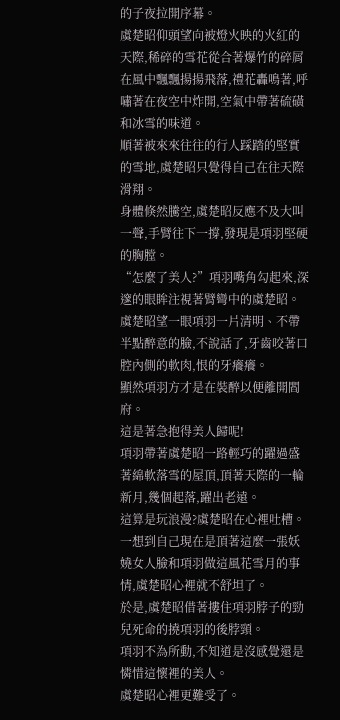的子夜拉開序幕。
虞楚昭仰頭望向被燈火映的火紅的天際,稀碎的雪花從合著爆竹的碎屑在風中飄飄揚揚飛落,禮花轟鳴著,呼嘯著在夜空中炸開,空氣中帶著硫磺和冰雪的味道。
順著被來來往往的行人踩踏的堅實的雪地,虞楚昭只覺得自己在往天際滑翔。
身體倏然騰空,虞楚昭反應不及大叫一聲,手臂往下一撐,發現是項羽堅硬的胸膛。
“怎麼了美人?”項羽嘴角勾起來,深邃的眼眸注視著臂彎中的虞楚昭。
虞楚昭望一眼項羽一片清明、不帶半點醉意的臉,不說話了,牙齒咬著口腔內側的軟肉,恨的牙癢癢。
顯然項羽方才是在裝醉以便離開閻府。
這是著急抱得美人歸呢!
項羽帶著虞楚昭一路輕巧的躍過盛著綿軟落雪的屋頂,頂著天際的一輪新月,幾個起落,躍出老遠。
這算是玩浪漫?虞楚昭在心裡吐槽。
一想到自己現在是頂著這麼一張妖嬈女人臉和項羽做這風花雪月的事情,虞楚昭心裡就不舒坦了。
於是,虞楚昭借著摟住項羽脖子的勁兒死命的撓項羽的後脖頸。
項羽不為所動,不知道是沒感覺還是憐惜這懷裡的美人。
虞楚昭心裡更難受了。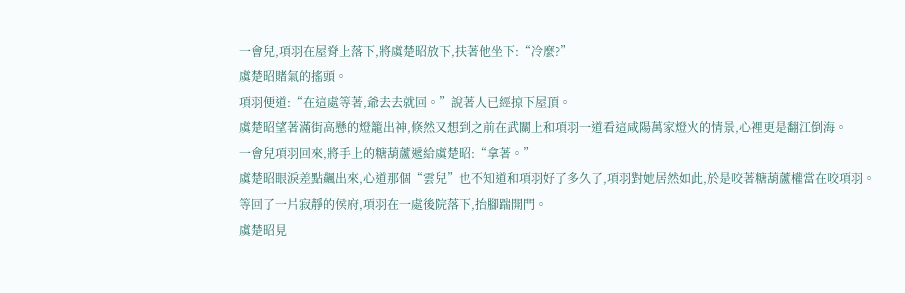一會兒,項羽在屋脊上落下,將虞楚昭放下,扶著他坐下:“冷麼?”
虞楚昭賭氣的搖頭。
項羽便道:“在這處等著,爺去去就回。”說著人已經掠下屋頂。
虞楚昭望著滿街高懸的燈籠出神,倏然又想到之前在武關上和項羽一道看這咸陽萬家燈火的情景,心裡更是翻江倒海。
一會兒項羽回來,將手上的糖葫蘆遞給虞楚昭:“拿著。”
虞楚昭眼淚差點飆出來,心道那個“雲兒”也不知道和項羽好了多久了,項羽對她居然如此,於是咬著糖葫蘆權當在咬項羽。
等回了一片寂靜的侯府,項羽在一處後院落下,抬腳踹開門。
虞楚昭見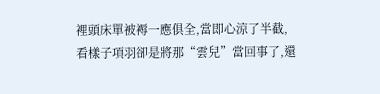裡頭床單被褥一應俱全,當即心涼了半截,看樣子項羽卻是將那“雲兒”當回事了,還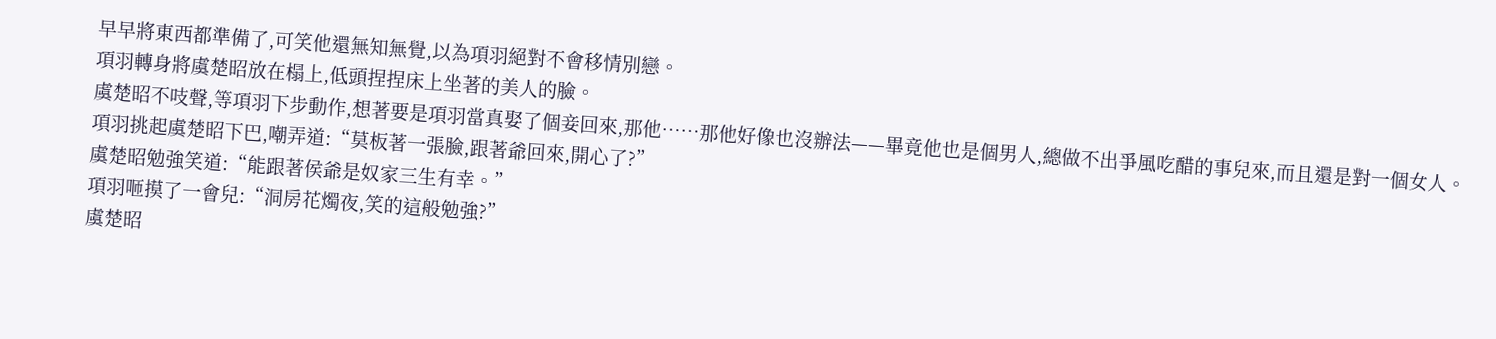早早將東西都準備了,可笑他還無知無覺,以為項羽絕對不會移情別戀。
項羽轉身將虞楚昭放在榻上,低頭捏捏床上坐著的美人的臉。
虞楚昭不吱聲,等項羽下步動作,想著要是項羽當真娶了個妾回來,那他……那他好像也沒辦法——畢竟他也是個男人,總做不出爭風吃醋的事兒來,而且還是對一個女人。
項羽挑起虞楚昭下巴,嘲弄道:“莫板著一張臉,跟著爺回來,開心了?”
虞楚昭勉強笑道:“能跟著侯爺是奴家三生有幸。”
項羽咂摸了一會兒:“洞房花燭夜,笑的這般勉強?”
虞楚昭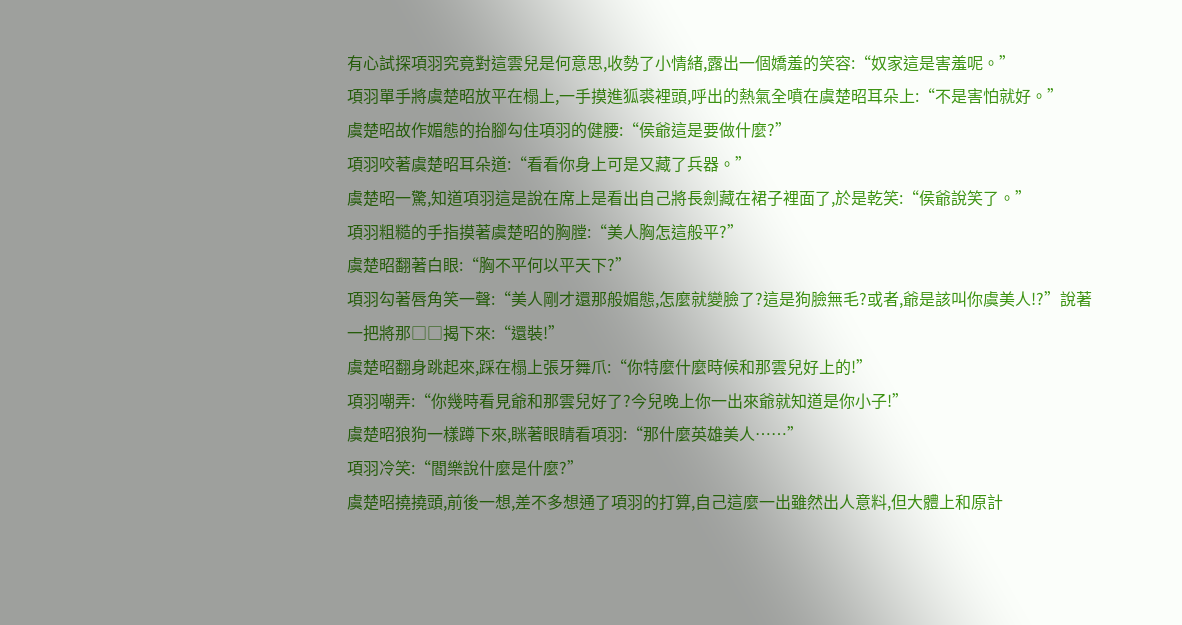有心試探項羽究竟對這雲兒是何意思,收勢了小情緒,露出一個嬌羞的笑容:“奴家這是害羞呢。”
項羽單手將虞楚昭放平在榻上,一手摸進狐裘裡頭,呼出的熱氣全噴在虞楚昭耳朵上:“不是害怕就好。”
虞楚昭故作媚態的抬腳勾住項羽的健腰:“侯爺這是要做什麼?”
項羽咬著虞楚昭耳朵道:“看看你身上可是又藏了兵器。”
虞楚昭一驚,知道項羽這是說在席上是看出自己將長劍藏在裙子裡面了,於是乾笑:“侯爺說笑了。”
項羽粗糙的手指摸著虞楚昭的胸膛:“美人胸怎這般平?”
虞楚昭翻著白眼:“胸不平何以平天下?”
項羽勾著唇角笑一聲:“美人剛才還那般媚態,怎麼就變臉了?這是狗臉無毛?或者,爺是該叫你虞美人!?”說著一把將那□□揭下來:“還裝!”
虞楚昭翻身跳起來,踩在榻上張牙舞爪:“你特麼什麼時候和那雲兒好上的!”
項羽嘲弄:“你幾時看見爺和那雲兒好了?今兒晚上你一出來爺就知道是你小子!”
虞楚昭狼狗一樣蹲下來,眯著眼睛看項羽:“那什麼英雄美人……”
項羽冷笑:“閻樂說什麼是什麼?”
虞楚昭撓撓頭,前後一想,差不多想通了項羽的打算,自己這麼一出雖然出人意料,但大體上和原計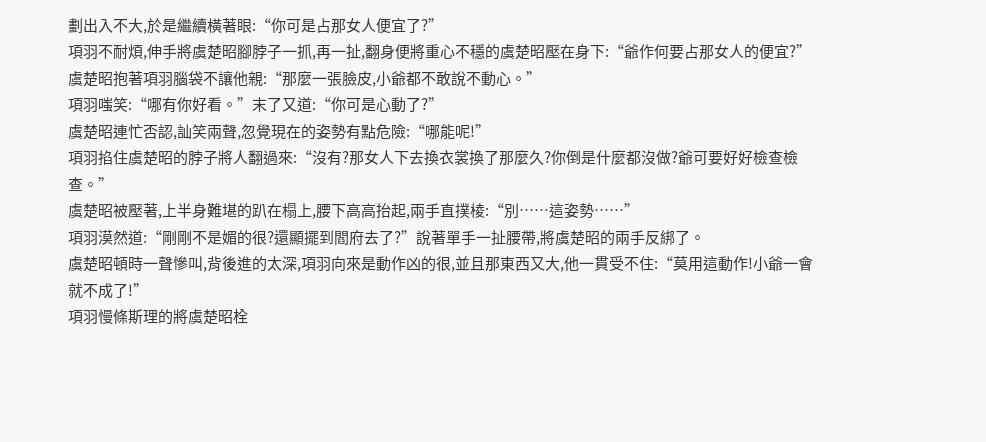劃出入不大,於是繼續橫著眼:“你可是占那女人便宜了?”
項羽不耐煩,伸手將虞楚昭腳脖子一抓,再一扯,翻身便將重心不穩的虞楚昭壓在身下:“爺作何要占那女人的便宜?”
虞楚昭抱著項羽腦袋不讓他親:“那麼一張臉皮,小爺都不敢說不動心。”
項羽嗤笑:“哪有你好看。”末了又道:“你可是心動了?”
虞楚昭連忙否認,訕笑兩聲,忽覺現在的姿勢有點危險:“哪能呢!”
項羽掐住虞楚昭的脖子將人翻過來:“沒有?那女人下去換衣裳換了那麼久?你倒是什麼都沒做?爺可要好好檢查檢查。”
虞楚昭被壓著,上半身難堪的趴在榻上,腰下高高抬起,兩手直撲棱:“別……這姿勢……”
項羽漠然道:“剛剛不是媚的很?還顯擺到閻府去了?”說著單手一扯腰帶,將虞楚昭的兩手反綁了。
虞楚昭頓時一聲慘叫,背後進的太深,項羽向來是動作凶的很,並且那東西又大,他一貫受不住:“莫用這動作!小爺一會就不成了!”
項羽慢條斯理的將虞楚昭栓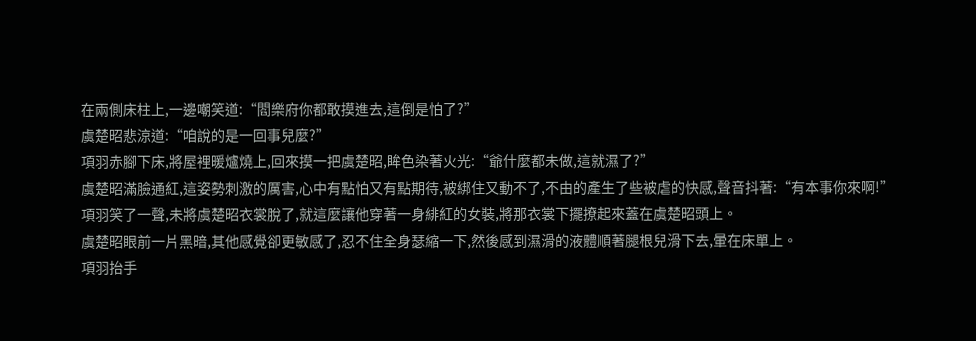在兩側床柱上,一邊嘲笑道:“閻樂府你都敢摸進去,這倒是怕了?”
虞楚昭悲涼道:“咱說的是一回事兒麼?”
項羽赤腳下床,將屋裡暖爐燒上,回來摸一把虞楚昭,眸色染著火光:“爺什麼都未做,這就濕了?”
虞楚昭滿臉通紅,這姿勢刺激的厲害,心中有點怕又有點期待,被綁住又動不了,不由的產生了些被虐的快感,聲音抖著:“有本事你來啊!”
項羽笑了一聲,未將虞楚昭衣裳脫了,就這麼讓他穿著一身緋紅的女裝,將那衣裳下擺撩起來蓋在虞楚昭頭上。
虞楚昭眼前一片黑暗,其他感覺卻更敏感了,忍不住全身瑟縮一下,然後感到濕滑的液體順著腿根兒滑下去,暈在床單上。
項羽抬手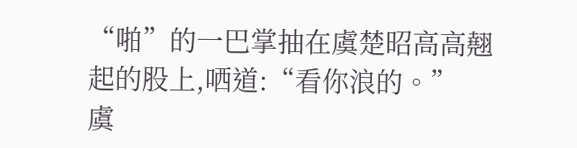“啪”的一巴掌抽在虞楚昭高高翹起的股上,哂道:“看你浪的。”
虞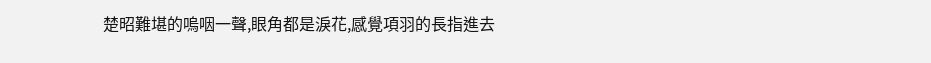楚昭難堪的嗚咽一聲,眼角都是淚花,感覺項羽的長指進去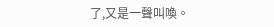了,又是一聲叫喚。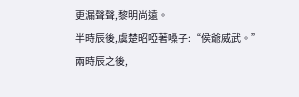更漏聲聲,黎明尚遠。
半時辰後,虞楚昭啞著嗓子:“侯爺威武。”
兩時辰之後,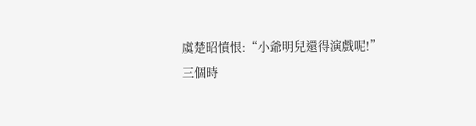虞楚昭憤恨:“小爺明兒還得演戲呢!”
三個時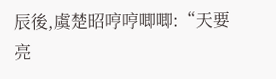辰後,虞楚昭哼哼唧唧:“天要亮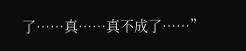了……真……真不成了……”